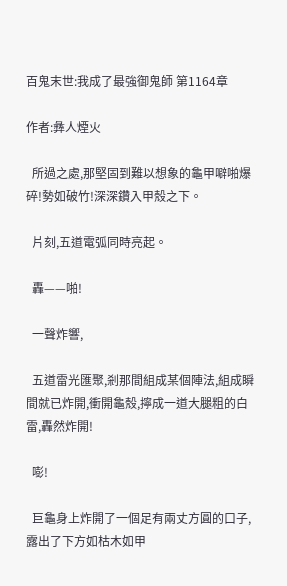百鬼末世:我成了最強御鬼師 第1164章

作者:彝人煙火

  所過之處,那堅固到難以想象的龜甲噼啪爆碎!勢如破竹!深深鑽入甲殼之下。

  片刻,五道電弧同時亮起。

  轟——啪!

  一聲炸響,

  五道雷光匯聚,剎那間組成某個陣法,組成瞬間就已炸開,衝開龜殼,擰成一道大腿粗的白雷,轟然炸開!

  嘭!

  巨龜身上炸開了一個足有兩丈方圓的口子,露出了下方如枯木如甲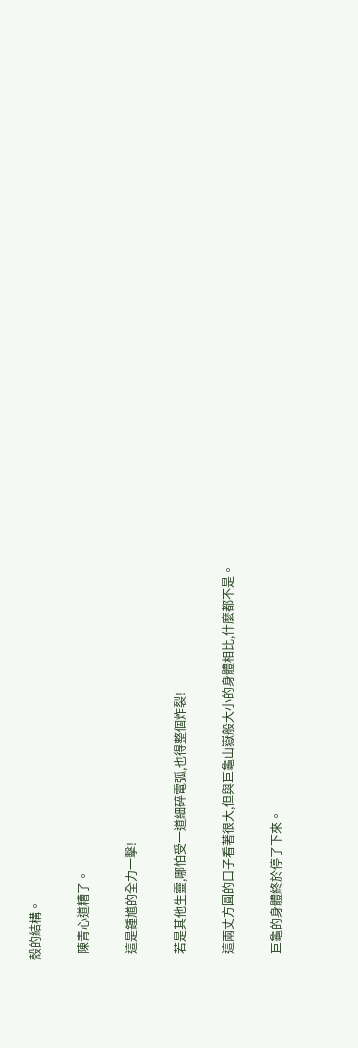殼的結構。

  陳青心道糟了。

  這是鍾馗的全力一擊!

  若是其他生靈,哪怕受一道細碎電弧,也得整個炸裂!

  這兩丈方圓的口子看著很大,但與巨龜山嶽般大小的身體相比,什麼都不是。

  巨龜的身體終於停了下來。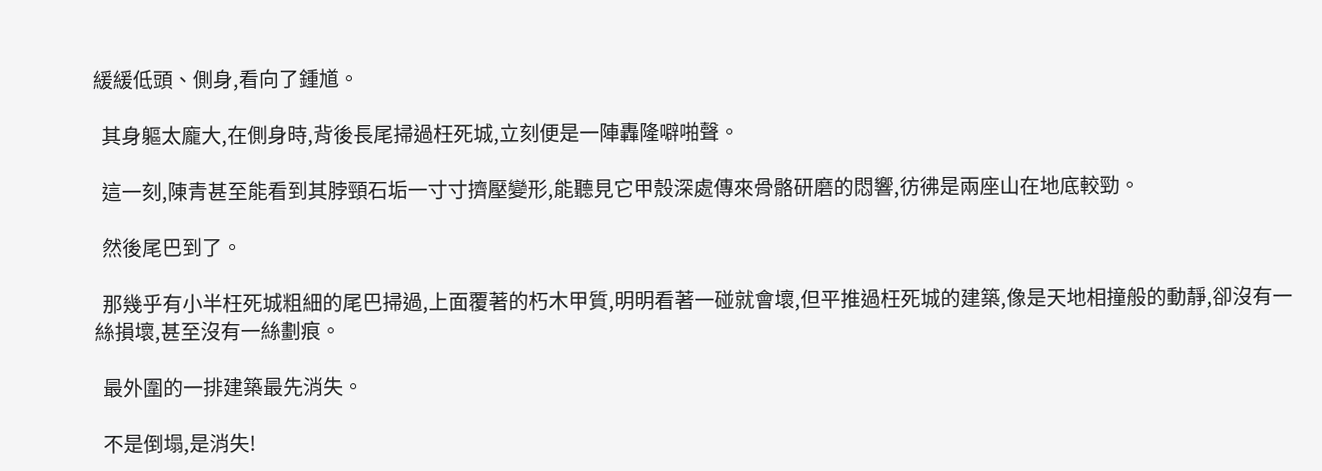緩緩低頭、側身,看向了鍾馗。

  其身軀太龐大,在側身時,背後長尾掃過枉死城,立刻便是一陣轟隆噼啪聲。

  這一刻,陳青甚至能看到其脖頸石垢一寸寸擠壓變形,能聽見它甲殼深處傳來骨骼研磨的悶響,彷彿是兩座山在地底較勁。

  然後尾巴到了。

  那幾乎有小半枉死城粗細的尾巴掃過,上面覆著的朽木甲質,明明看著一碰就會壞,但平推過枉死城的建築,像是天地相撞般的動靜,卻沒有一絲損壞,甚至沒有一絲劃痕。

  最外圍的一排建築最先消失。

  不是倒塌,是消失!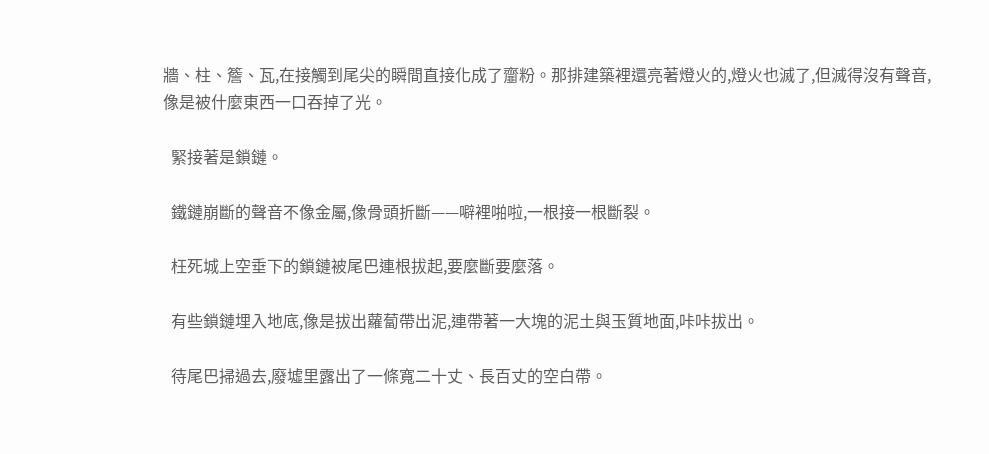牆、柱、簷、瓦,在接觸到尾尖的瞬間直接化成了齏粉。那排建築裡還亮著燈火的,燈火也滅了,但滅得沒有聲音,像是被什麼東西一口吞掉了光。

  緊接著是鎖鏈。

  鐵鏈崩斷的聲音不像金屬,像骨頭折斷——噼裡啪啦,一根接一根斷裂。

  枉死城上空垂下的鎖鏈被尾巴連根拔起,要麼斷要麼落。

  有些鎖鏈埋入地底,像是拔出蘿蔔帶出泥,連帶著一大塊的泥土與玉質地面,咔咔拔出。

  待尾巴掃過去,廢墟里露出了一條寬二十丈、長百丈的空白帶。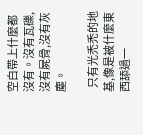空白帶上什麼都沒有。沒有瓦礫,沒有屍骨,沒有灰塵。

  只有光禿禿的地基,像是被什麼東西舔過一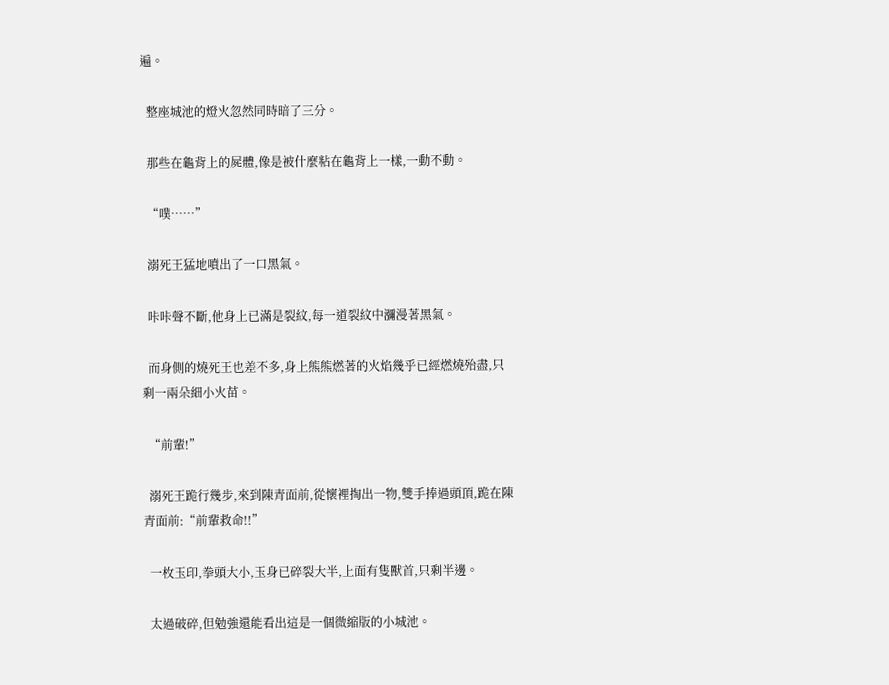遍。

  整座城池的燈火忽然同時暗了三分。

  那些在龜背上的屍體,像是被什麼粘在龜背上一樣,一動不動。

  “噗……”

  溺死王猛地噴出了一口黑氣。

  咔咔聲不斷,他身上已滿是裂紋,每一道裂紋中瀰漫著黑氣。

  而身側的燒死王也差不多,身上熊熊燃著的火焰幾乎已經燃燒殆盡,只剩一兩朵細小火苗。

  “前輩!”

  溺死王跪行幾步,來到陳青面前,從懷裡掏出一物,雙手捧過頭頂,跪在陳青面前:“前輩救命!!”

  一枚玉印,拳頭大小,玉身已碎裂大半,上面有隻獸首,只剩半邊。

  太過破碎,但勉強還能看出這是一個微縮版的小城池。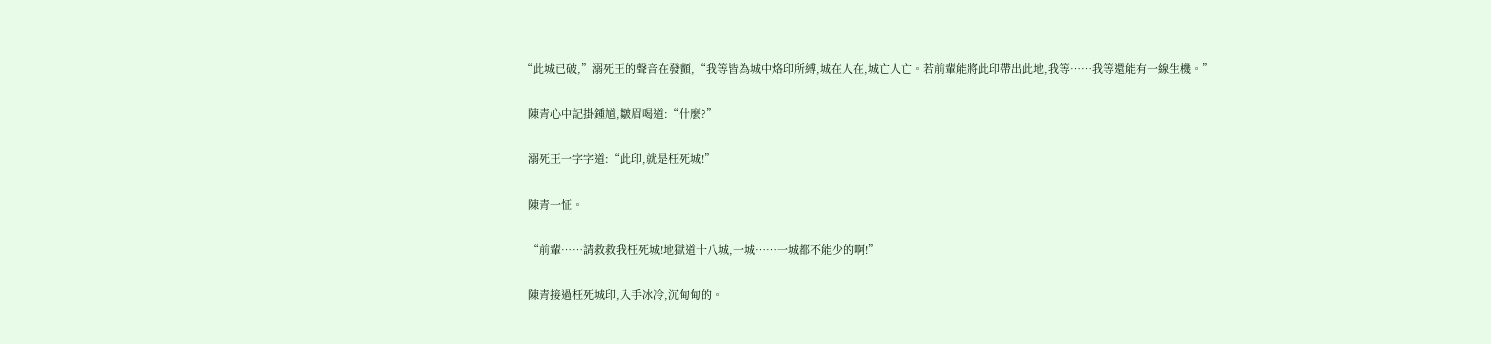“此城已破,”溺死王的聲音在發顫,“我等皆為城中烙印所縛,城在人在,城亡人亡。若前輩能將此印帶出此地,我等……我等還能有一線生機。”

  陳青心中記掛鍾馗,皺眉喝道:“什麼?”

  溺死王一字字道:“此印,就是枉死城!”

  陳青一怔。

  “前輩……請救救我枉死城!地獄道十八城,一城……一城都不能少的啊!”

  陳青接過枉死城印,入手冰冷,沉甸甸的。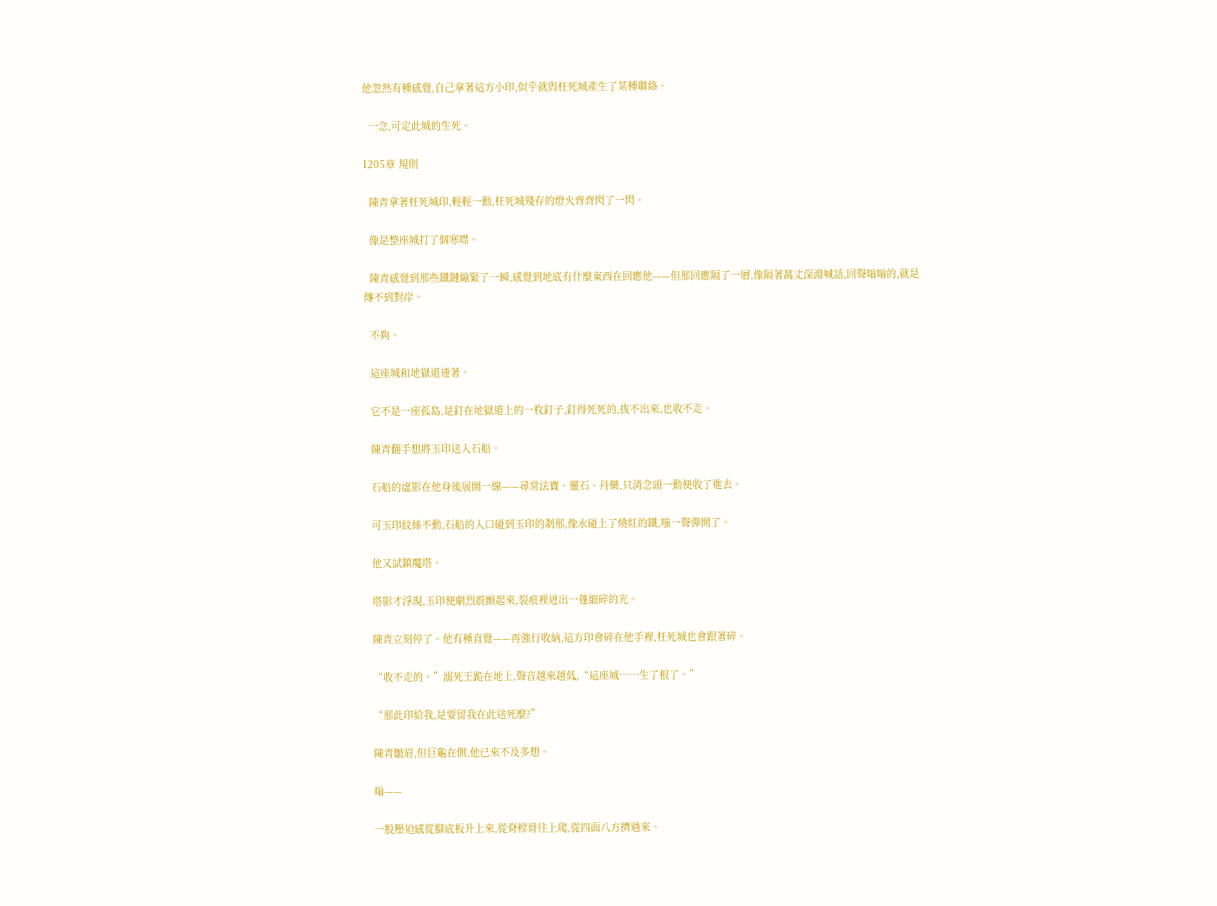他忽然有種感覺,自己拿著這方小印,似乎就與枉死城產生了某種聯絡。

  一念,可定此城的生死。

1205章 規則

  陳青拿著枉死城印,輕輕一動,枉死城殘存的燈火齊齊閃了一閃。

  像是整座城打了個寒噤。

  陳青感覺到那些鐵鏈繃緊了一瞬,感覺到地底有什麼東西在回應他——但那回應隔了一層,像隔著萬丈深淵喊話,回聲嗡嗡的,就是傳不到對岸。

  不夠。

  這座城和地獄道連著。

  它不是一座孤島,是釘在地獄道上的一枚釘子,釘得死死的,拔不出來,也收不走。

  陳青翻手想將玉印送入石船。

  石船的虛影在他身後展開一線——尋常法寶、靈石、丹藥,只消念頭一動便收了進去。

  可玉印紋絲不動,石船的入口碰到玉印的剎那,像水碰上了燒紅的鐵,嗤一聲彈開了。

  他又試鎮魔塔。

  塔影才浮現,玉印便劇烈震顫起來,裂痕裡迸出一蓬細碎的光。

  陳青立刻停了。他有種直覺——再強行收納,這方印會碎在他手裡,枉死城也會跟著碎。

  “收不走的。”溺死王跪在地上,聲音越來越低,“這座城……生了根了。”

  “那此印給我,是要留我在此送死麼?”

  陳青皺眉,但巨龜在側,他已來不及多想。

  嗡——

  一股壓迫感從腳底板升上來,從脊樑骨往上爬,從四面八方擠過來。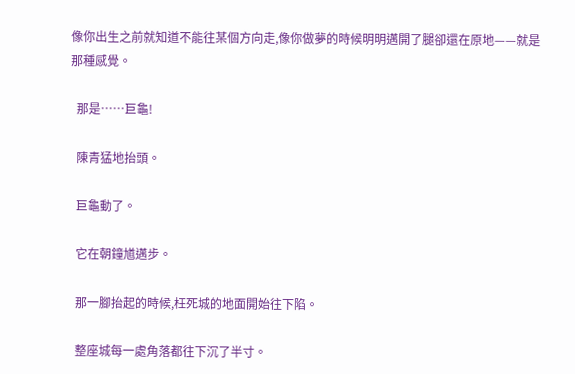像你出生之前就知道不能往某個方向走,像你做夢的時候明明邁開了腿卻還在原地——就是那種感覺。

  那是……巨龜!

  陳青猛地抬頭。

  巨龜動了。

  它在朝鐘馗邁步。

  那一腳抬起的時候,枉死城的地面開始往下陷。

  整座城每一處角落都往下沉了半寸。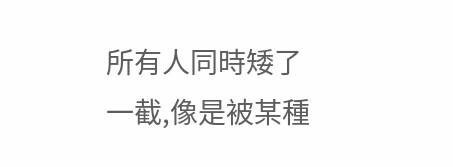所有人同時矮了一截,像是被某種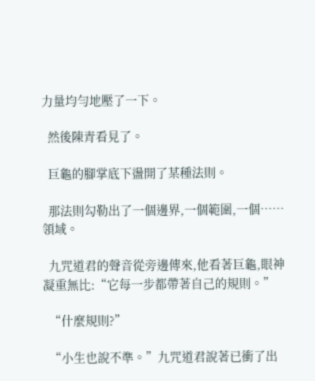力量均勻地壓了一下。

  然後陳青看見了。

  巨龜的腳掌底下盪開了某種法則。

  那法則勾勒出了一個邊界,一個範圍,一個……領域。

  九咒道君的聲音從旁邊傳來,他看著巨龜,眼神凝重無比:“它每一步都帶著自己的規則。”

  “什麼規則?”

  “小生也說不準。”九咒道君說著已衝了出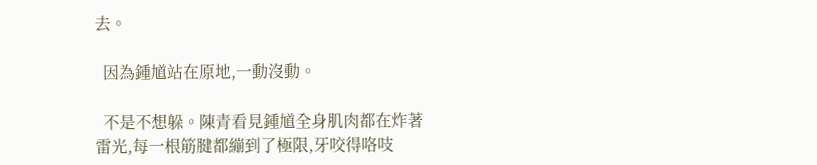去。

  因為鍾馗站在原地,一動沒動。

  不是不想躲。陳青看見鍾馗全身肌肉都在炸著雷光,每一根筋腱都繃到了極限,牙咬得咯吱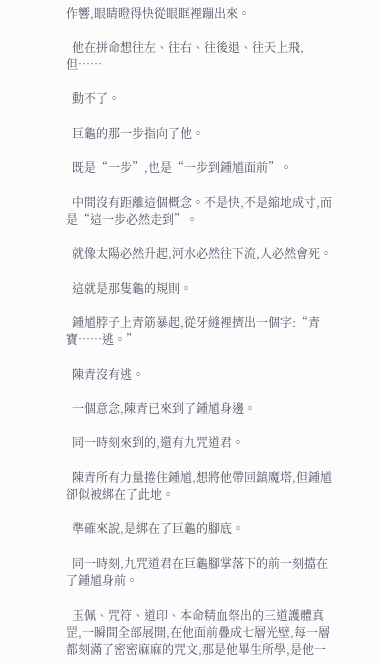作響,眼睛瞪得快從眼眶裡蹦出來。

  他在拼命想往左、往右、往後退、往天上飛,但……

  動不了。

  巨龜的那一步指向了他。

  既是“一步”,也是“一步到鍾馗面前”。

  中間沒有距離這個概念。不是快,不是縮地成寸,而是“這一步必然走到”。

  就像太陽必然升起,河水必然往下流,人必然會死。

  這就是那隻龜的規則。

  鍾馗脖子上青筋暴起,從牙縫裡擠出一個字:“青寶……逃。”

  陳青沒有逃。

  一個意念,陳青已來到了鍾馗身邊。

  同一時刻來到的,還有九咒道君。

  陳青所有力量捲住鍾馗,想將他帶回鎮魔塔,但鍾馗卻似被綁在了此地。

  準確來說,是綁在了巨龜的腳底。

  同一時刻,九咒道君在巨龜腳掌落下的前一刻擋在了鍾馗身前。

  玉佩、咒符、道印、本命精血祭出的三道護體真罡,一瞬間全部展開,在他面前疊成七層光壁,每一層都刻滿了密密麻麻的咒文,那是他畢生所學,是他一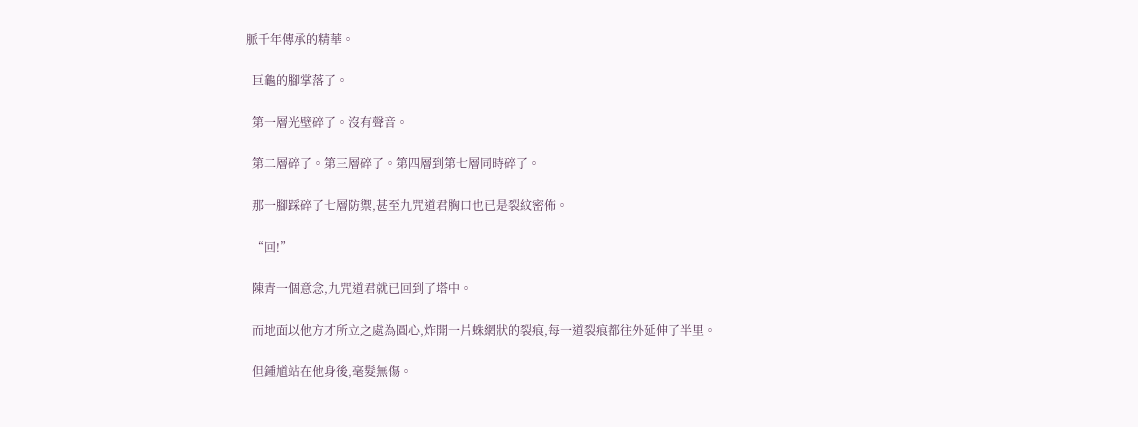脈千年傳承的精華。

  巨龜的腳掌落了。

  第一層光壁碎了。沒有聲音。

  第二層碎了。第三層碎了。第四層到第七層同時碎了。

  那一腳踩碎了七層防禦,甚至九咒道君胸口也已是裂紋密佈。

  “回!”

  陳青一個意念,九咒道君就已回到了塔中。

  而地面以他方才所立之處為圓心,炸開一片蛛網狀的裂痕,每一道裂痕都往外延伸了半里。

  但鍾馗站在他身後,毫髮無傷。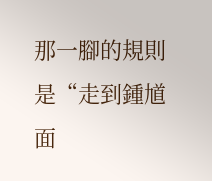那一腳的規則是“走到鍾馗面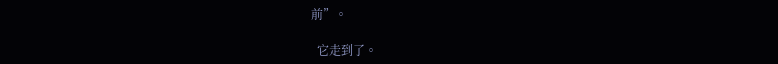前”。

  它走到了。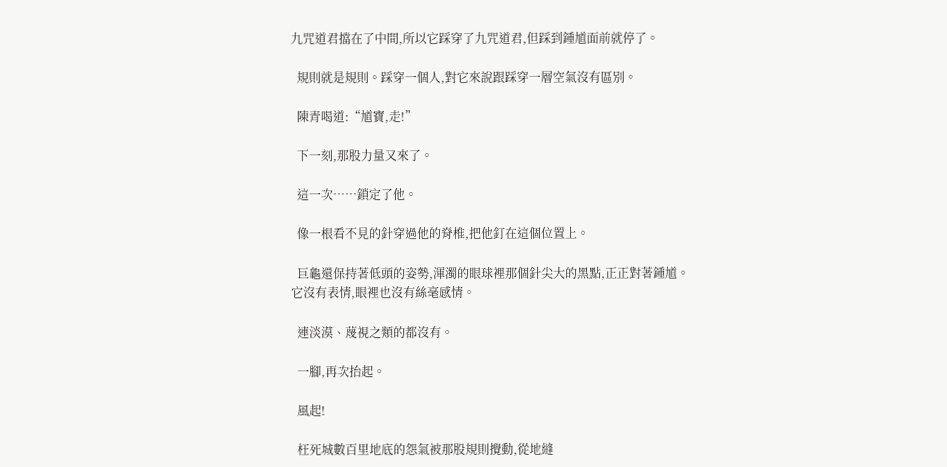九咒道君擋在了中間,所以它踩穿了九咒道君,但踩到鍾馗面前就停了。

  規則就是規則。踩穿一個人,對它來說跟踩穿一層空氣沒有區別。

  陳青喝道:“馗寶,走!”

  下一刻,那股力量又來了。

  這一次……鎖定了他。

  像一根看不見的針穿過他的脊椎,把他釘在這個位置上。

  巨龜還保持著低頭的姿勢,渾濁的眼球裡那個針尖大的黑點,正正對著鍾馗。它沒有表情,眼裡也沒有絲毫感情。

  連淡漠、蔑視之類的都沒有。

  一腳,再次抬起。

  風起!

  枉死城數百里地底的怨氣被那股規則攪動,從地縫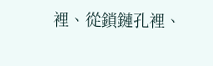裡、從鎖鏈孔裡、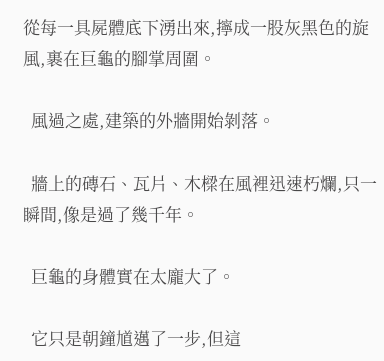從每一具屍體底下湧出來,擰成一股灰黑色的旋風,裹在巨龜的腳掌周圍。

  風過之處,建築的外牆開始剝落。

  牆上的磚石、瓦片、木樑在風裡迅速朽爛,只一瞬間,像是過了幾千年。

  巨龜的身體實在太龐大了。

  它只是朝鐘馗邁了一步,但這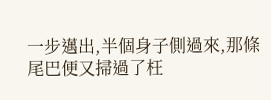一步邁出,半個身子側過來,那條尾巴便又掃過了枉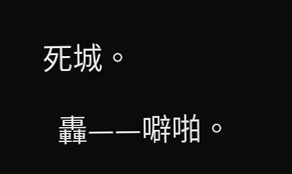死城。

  轟——噼啪。